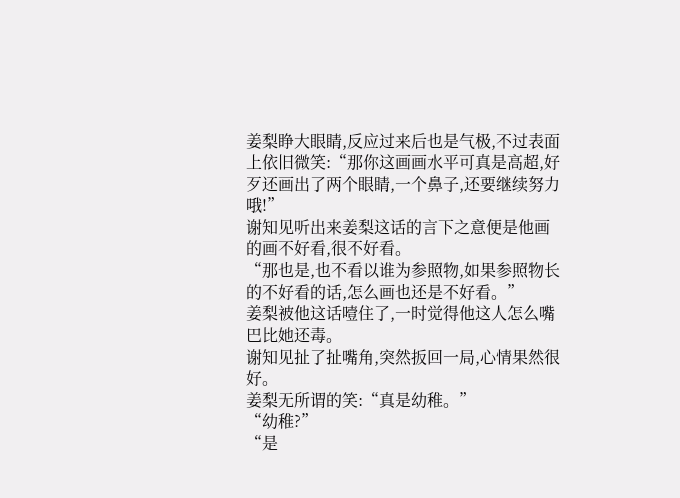姜梨睁大眼睛,反应过来后也是气极,不过表面上依旧微笑:“那你这画画水平可真是高超,好歹还画出了两个眼睛,一个鼻子,还要继续努力哦!”
谢知见听出来姜梨这话的言下之意便是他画的画不好看,很不好看。
“那也是,也不看以谁为参照物,如果参照物长的不好看的话,怎么画也还是不好看。”
姜梨被他这话噎住了,一时觉得他这人怎么嘴巴比她还毒。
谢知见扯了扯嘴角,突然扳回一局,心情果然很好。
姜梨无所谓的笑:“真是幼稚。”
“幼稚?”
“是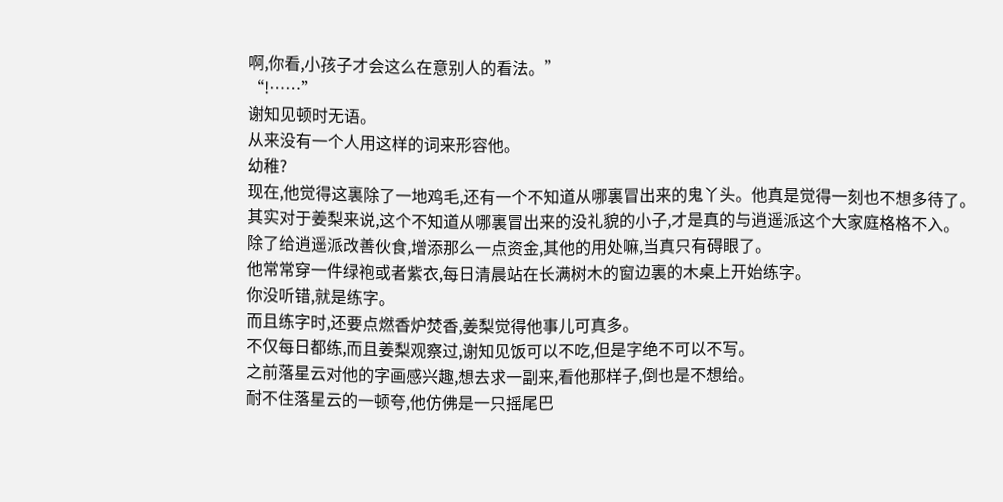啊,你看,小孩子才会这么在意别人的看法。”
“!……”
谢知见顿时无语。
从来没有一个人用这样的词来形容他。
幼稚?
现在,他觉得这裏除了一地鸡毛,还有一个不知道从哪裏冒出来的鬼丫头。他真是觉得一刻也不想多待了。
其实对于姜梨来说,这个不知道从哪裏冒出来的没礼貌的小子,才是真的与逍遥派这个大家庭格格不入。
除了给逍遥派改善伙食,增添那么一点资金,其他的用处嘛,当真只有碍眼了。
他常常穿一件绿袍或者紫衣,每日清晨站在长满树木的窗边裏的木桌上开始练字。
你没听错,就是练字。
而且练字时,还要点燃香炉焚香,姜梨觉得他事儿可真多。
不仅每日都练,而且姜梨观察过,谢知见饭可以不吃,但是字绝不可以不写。
之前落星云对他的字画感兴趣,想去求一副来,看他那样子,倒也是不想给。
耐不住落星云的一顿夸,他仿佛是一只摇尾巴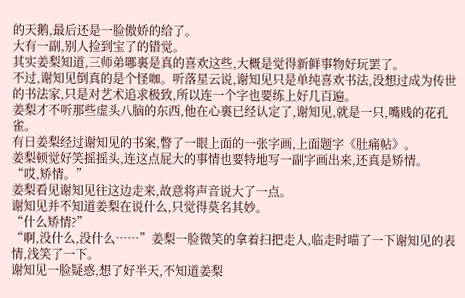的天鹅,最后还是一脸傲娇的给了。
大有一副,别人捡到宝了的错觉。
其实姜梨知道,三师弟哪裏是真的喜欢这些,大概是觉得新鲜事物好玩罢了。
不过,谢知见倒真的是个怪咖。听落星云说,谢知见只是单纯喜欢书法,没想过成为传世的书法家,只是对艺术追求极致,所以连一个字也要练上好几百遍。
姜梨才不听那些虚头八脑的东西,他在心裏已经认定了,谢知见,就是一只,嘴贱的花孔雀。
有日姜梨经过谢知见的书案,瞥了一眼上面的一张字画,上面题字《肚痛帖》。
姜梨顿觉好笑摇摇头,连这点屁大的事情也要特地写一副字画出来,还真是矫情。
“哎,矫情。”
姜梨看见谢知见往这边走来,故意将声音说大了一点。
谢知见并不知道姜梨在说什么,只觉得莫名其妙。
“什么矫情?”
“啊,没什么,没什么……”姜梨一脸微笑的拿着扫把走人,临走时喵了一下谢知见的表情,浅笑了一下。
谢知见一脸疑惑,想了好半天,不知道姜梨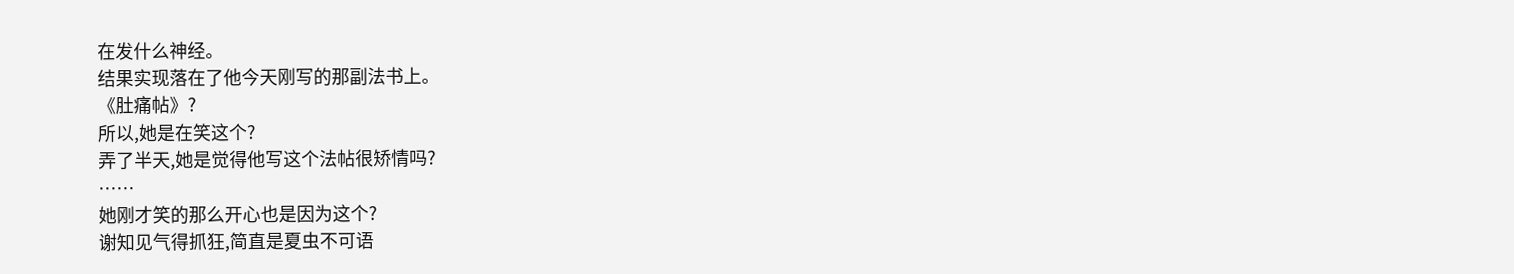在发什么神经。
结果实现落在了他今天刚写的那副法书上。
《肚痛帖》?
所以,她是在笑这个?
弄了半天,她是觉得他写这个法帖很矫情吗?
……
她刚才笑的那么开心也是因为这个?
谢知见气得抓狂,简直是夏虫不可语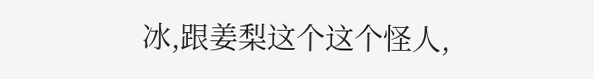冰,跟姜梨这个这个怪人,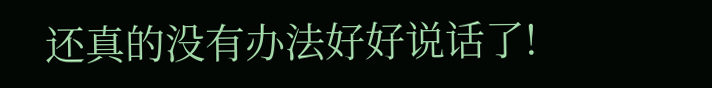还真的没有办法好好说话了!